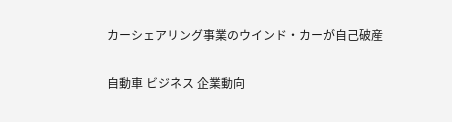カーシェアリング事業のウインド・カーが自己破産

自動車 ビジネス 企業動向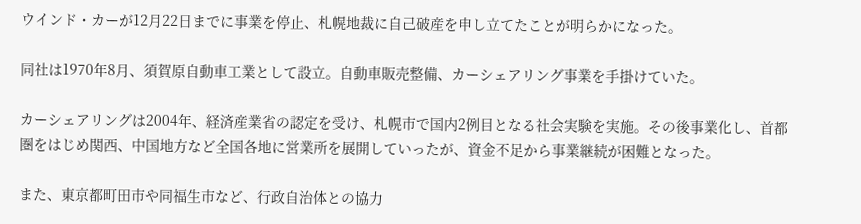ウインド・カーが12月22日までに事業を停止、札幌地裁に自己破産を申し立てたことが明らかになった。

同社は1970年8月、須賀原自動車工業として設立。自動車販売整備、カーシェアリング事業を手掛けていた。

カーシェアリングは2004年、経済産業省の認定を受け、札幌市で国内2例目となる社会実験を実施。その後事業化し、首都圏をはじめ関西、中国地方など全国各地に営業所を展開していったが、資金不足から事業継続が困難となった。

また、東京都町田市や同福生市など、行政自治体との協力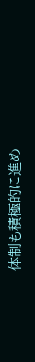体制も積極的に進め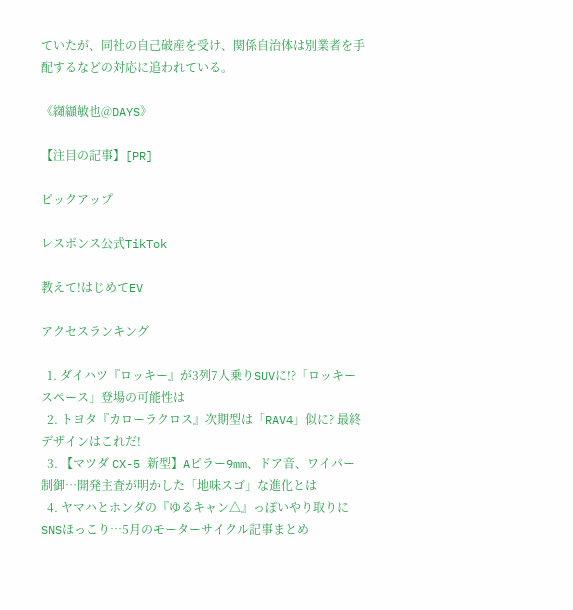ていたが、同社の自己破産を受け、関係自治体は別業者を手配するなどの対応に追われている。

《纐纈敏也@DAYS》

【注目の記事】[PR]

ピックアップ

レスポンス公式TikTok

教えて!はじめてEV

アクセスランキング

  1. ダイハツ『ロッキー』が3列7人乗りSUVに!?「ロッキースペース」登場の可能性は
  2. トヨタ『カローラクロス』次期型は「RAV4」似に? 最終デザインはこれだ!
  3. 【マツダ CX-5 新型】Aピラー9mm、ドア音、ワイパー制御…開発主査が明かした「地味スゴ」な進化とは
  4. ヤマハとホンダの『ゆるキャン△』っぽいやり取りにSNSほっこり…5月のモーターサイクル記事まとめ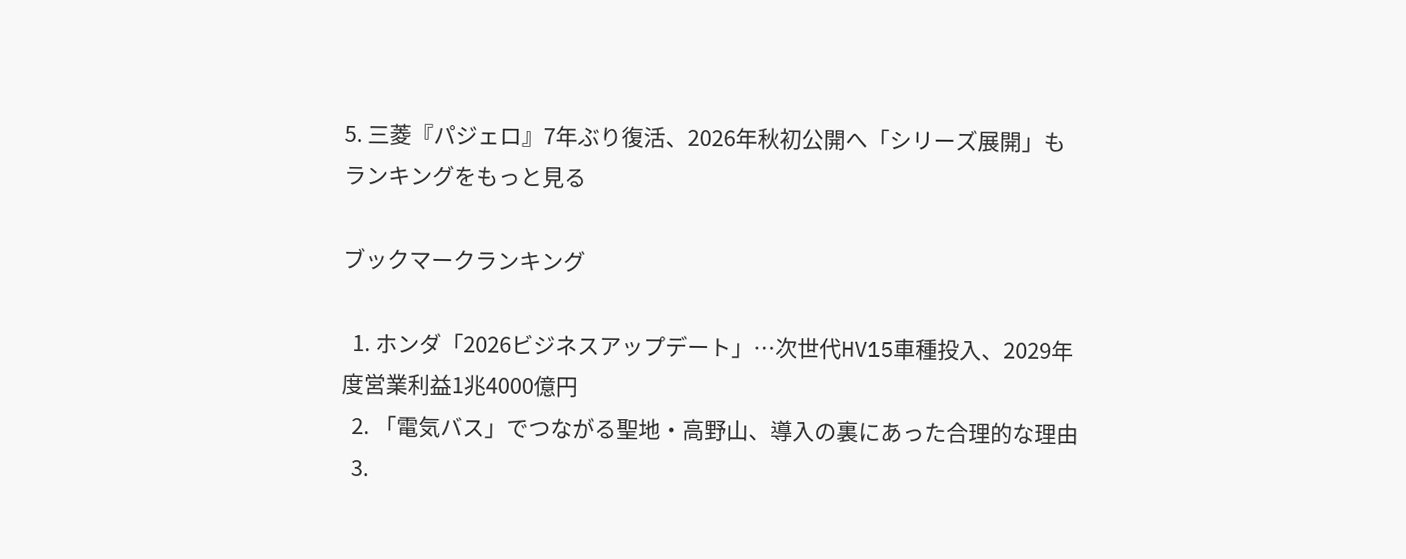5. 三菱『パジェロ』7年ぶり復活、2026年秋初公開へ「シリーズ展開」も
ランキングをもっと見る

ブックマークランキング

  1. ホンダ「2026ビジネスアップデート」…次世代HV15車種投入、2029年度営業利益1兆4000億円
  2. 「電気バス」でつながる聖地・高野山、導入の裏にあった合理的な理由
  3.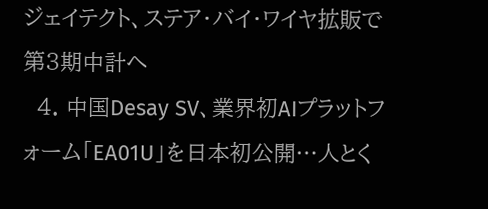ジェイテクト、ステア・バイ・ワイヤ拡販で第3期中計へ
  4. 中国Desay SV、業界初AIプラットフォーム「EA01U」を日本初公開…人とく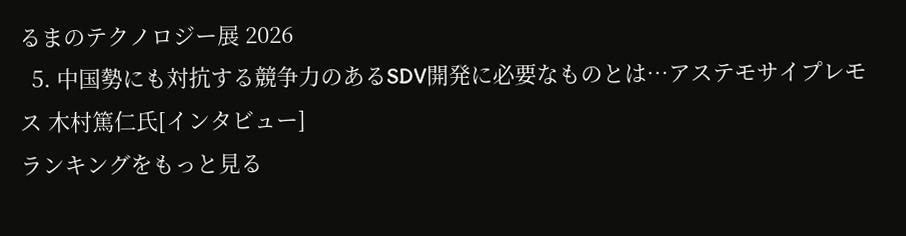るまのテクノロジー展 2026
  5. 中国勢にも対抗する競争力のあるSDV開発に必要なものとは…アステモサイプレモス 木村篤仁氏[インタビュー]
ランキングをもっと見る